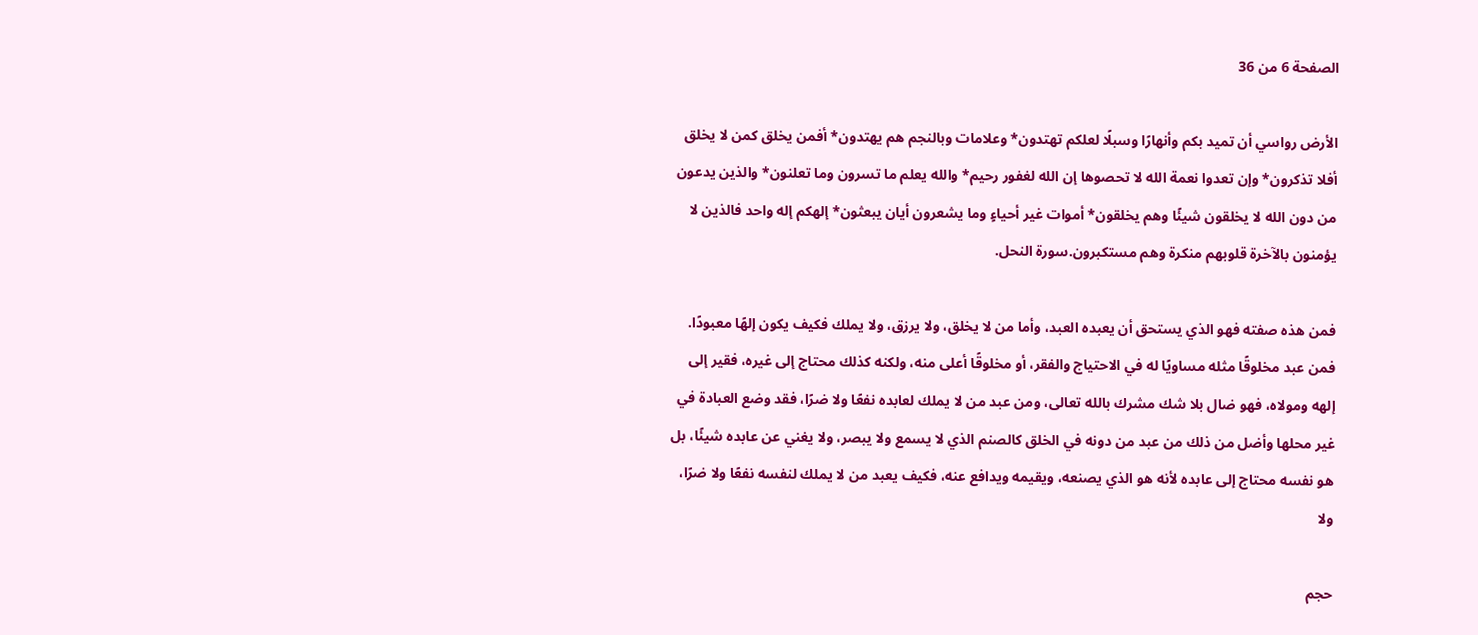الصفحة 6 من 36

الأرض رواسي أن تميد بكم وأنهارًا وسبلًا لعلكم تهتدون* وعلامات وبالنجم هم يهتدون* أفمن يخلق كمن لا يخلق أفلا تذكرون* وإن تعدوا نعمة الله لا تحصوها إن الله لغفور رحيم* والله يعلم ما تسرون وما تعلنون* والذين يدعون من دون الله لا يخلقون شيئًا وهم يخلقون* أموات غير أحياءٍ وما يشعرون أيان يبعثون* إلهكم إله واحد فالذين لا يؤمنون بالآخرة قلوبهم منكرة وهم مستكبرون.سورة النحل.

فمن هذه صفته فهو الذي يستحق أن يعبده العبد، وأما من لا يخلق، ولا يرزق، ولا يملك فكيف يكون إلهًا معبودًا. فمن عبد مخلوقًا مثله مساويًا له في الاحتياج والفقر، أو مخلوقًا أعلى منه، ولكنه كذلك محتاج إلى غيره، فقير إلى إلهه ومولاه، فهو ضال بلا شك مشرك بالله تعالى، ومن عبد من لا يملك لعابده نفعًا ولا ضرًا، فقد وضع العبادة في غير محلها وأضل من ذلك من عبد من دونه في الخلق كالصنم الذي لا يسمع ولا يبصر، ولا يغني عن عابده شيئًا، بل هو نفسه محتاج إلى عابده لأنه هو الذي يصنعه، ويقيمه ويدافع عنه، فكيف يعبد من لا يملك لنفسه نفعًا ولا ضرًا، ولا

حجم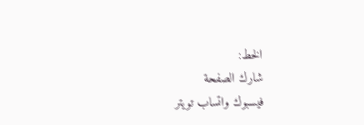الخط:
شارك الصفحة
فيسبوك واتساب تويتر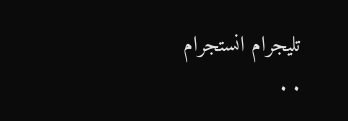تليجرام انستجرام
. .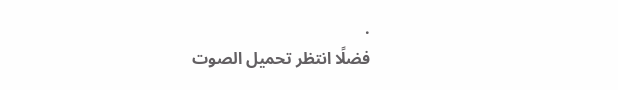.
فضلًا انتظر تحميل الصوت